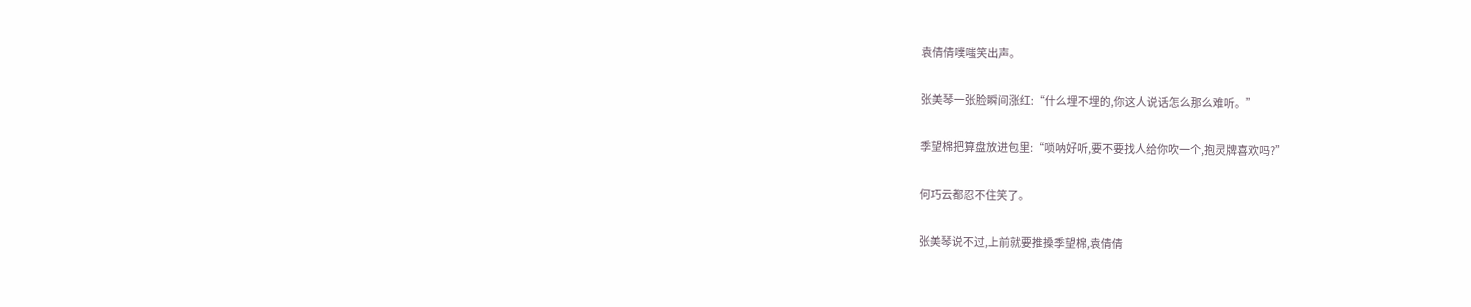袁倩倩噗嗤笑出声。

张美琴一张脸瞬间涨红:“什么埋不埋的,你这人说话怎么那么难听。”

季望棉把算盘放进包里:“唢呐好听,要不要找人给你吹一个,抱灵牌喜欢吗?”

何巧云都忍不住笑了。

张美琴说不过,上前就要推搡季望棉,袁倩倩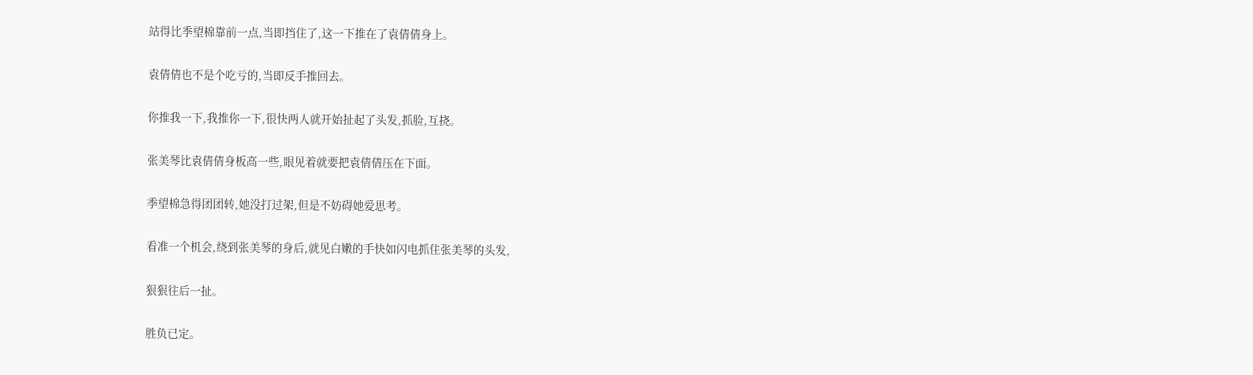站得比季望棉靠前一点,当即挡住了,这一下推在了袁倩倩身上。

袁倩倩也不是个吃亏的,当即反手推回去。

你推我一下,我推你一下,很快两人就开始扯起了头发,抓脸,互挠。

张美琴比袁倩倩身板高一些,眼见着就要把袁倩倩压在下面。

季望棉急得团团转,她没打过架,但是不妨碍她爱思考。

看准一个机会,绕到张美琴的身后,就见白嫩的手快如闪电抓住张美琴的头发,

狠狠往后一扯。

胜负已定。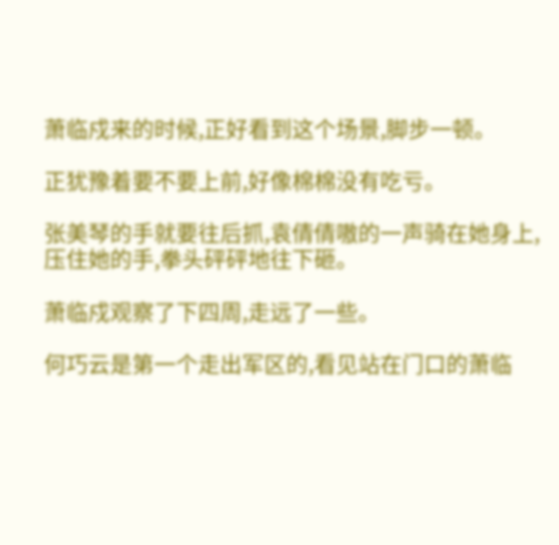萧临戍来的时候,正好看到这个场景,脚步一顿。

正犹豫着要不要上前,好像棉棉没有吃亏。

张美琴的手就要往后抓,袁倩倩嗷的一声骑在她身上,压住她的手,拳头砰砰地往下砸。

萧临戍观察了下四周,走远了一些。

何巧云是第一个走出军区的,看见站在门口的萧临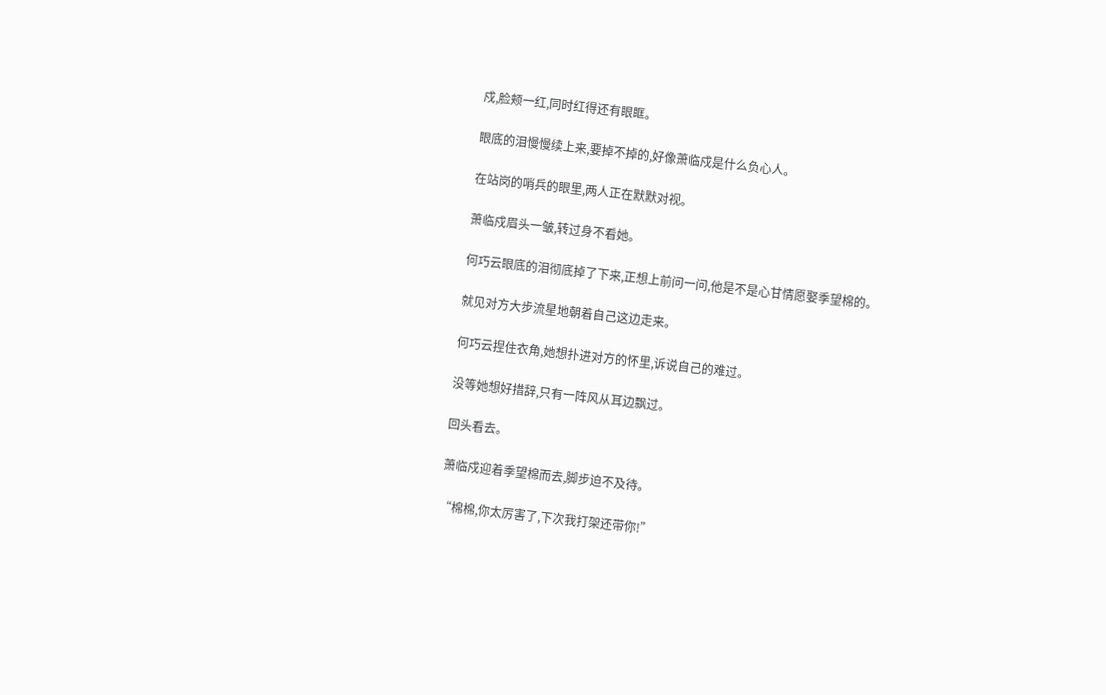戍,脸颊一红,同时红得还有眼眶。

眼底的泪慢慢续上来,要掉不掉的,好像萧临戍是什么负心人。

在站岗的哨兵的眼里,两人正在默默对视。

萧临戍眉头一皱,转过身不看她。

何巧云眼底的泪彻底掉了下来,正想上前问一问,他是不是心甘情愿娶季望棉的。

就见对方大步流星地朝着自己这边走来。

何巧云捏住衣角,她想扑进对方的怀里,诉说自己的难过。

没等她想好措辞,只有一阵风从耳边飘过。

回头看去。

萧临戍迎着季望棉而去,脚步迫不及待。

“棉棉,你太厉害了,下次我打架还带你!”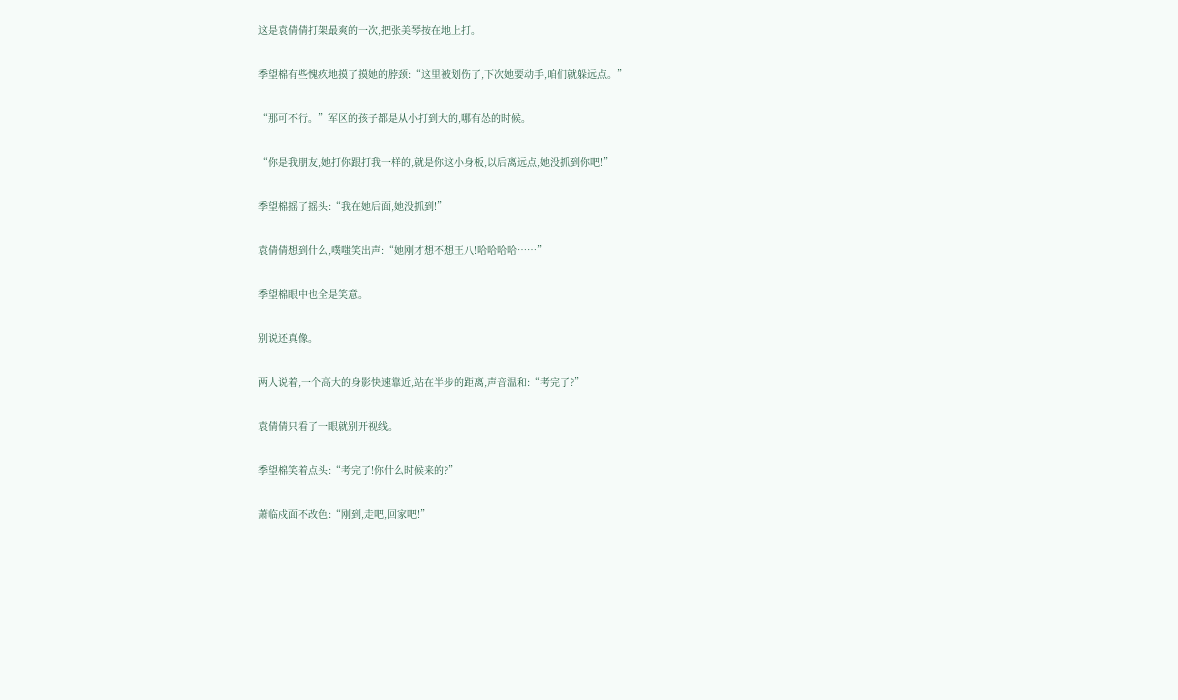这是袁倩倩打架最爽的一次,把张美琴按在地上打。

季望棉有些愧疚地摸了摸她的脖颈:“这里被划伤了,下次她要动手,咱们就躲远点。”

“那可不行。”军区的孩子都是从小打到大的,哪有怂的时候。

“你是我朋友,她打你跟打我一样的,就是你这小身板,以后离远点,她没抓到你吧!”

季望棉摇了摇头:“我在她后面,她没抓到!”

袁倩倩想到什么,噗嗤笑出声:“她刚才想不想王八!哈哈哈哈……”

季望棉眼中也全是笑意。

别说还真像。

两人说着,一个高大的身影快速靠近,站在半步的距离,声音温和:“考完了?”

袁倩倩只看了一眼就别开视线。

季望棉笑着点头:“考完了!你什么时候来的?”

萧临戍面不改色:“刚到,走吧,回家吧!”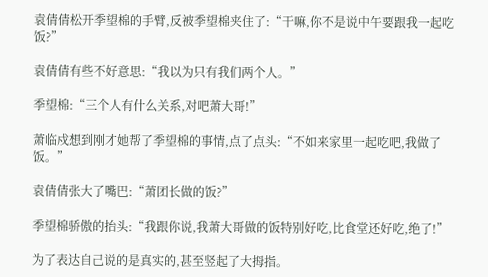袁倩倩松开季望棉的手臂,反被季望棉夹住了:“干嘛,你不是说中午要跟我一起吃饭?”

袁倩倩有些不好意思:“我以为只有我们两个人。”

季望棉:“三个人有什么关系,对吧萧大哥!”

萧临戍想到刚才她帮了季望棉的事情,点了点头:“不如来家里一起吃吧,我做了饭。”

袁倩倩张大了嘴巴:“萧团长做的饭?”

季望棉骄傲的抬头:“我跟你说,我萧大哥做的饭特别好吃,比食堂还好吃,绝了!”

为了表达自己说的是真实的,甚至竖起了大拇指。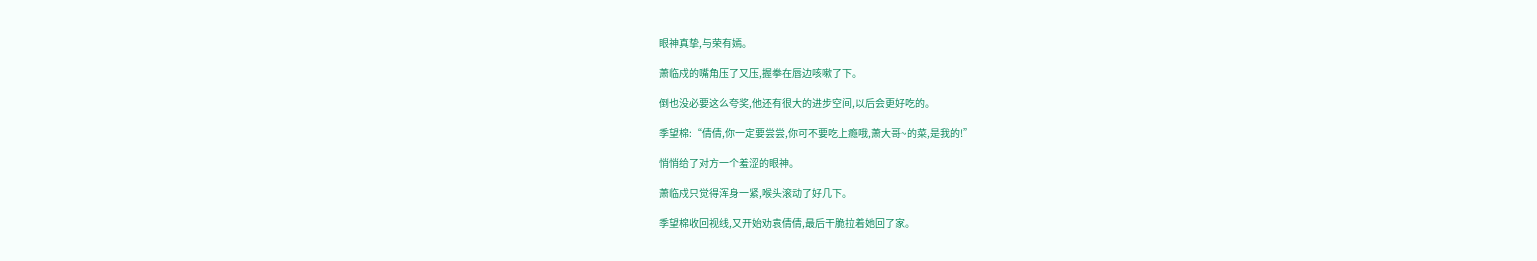眼神真挚,与荣有嫣。

萧临戍的嘴角压了又压,握拳在唇边咳嗽了下。

倒也没必要这么夸奖,他还有很大的进步空间,以后会更好吃的。

季望棉:“倩倩,你一定要尝尝,你可不要吃上瘾哦,萧大哥~的菜,是我的!”

悄悄给了对方一个羞涩的眼神。

萧临戍只觉得浑身一紧,喉头滚动了好几下。

季望棉收回视线,又开始劝袁倩倩,最后干脆拉着她回了家。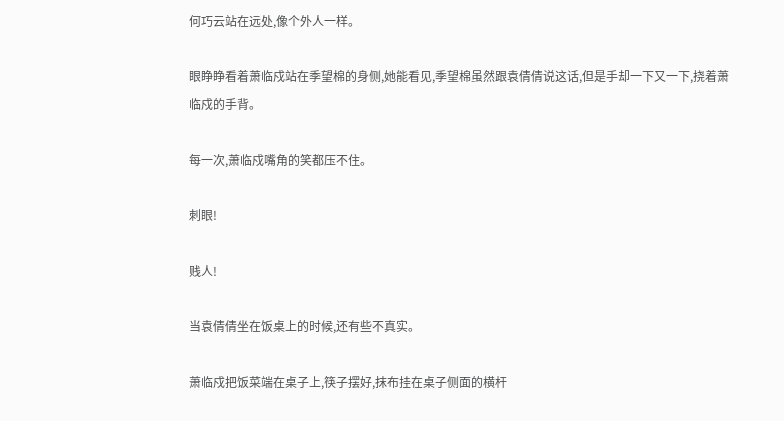何巧云站在远处,像个外人一样。

眼睁睁看着萧临戍站在季望棉的身侧,她能看见,季望棉虽然跟袁倩倩说这话,但是手却一下又一下,挠着萧临戍的手背。

每一次,萧临戍嘴角的笑都压不住。

刺眼!

贱人!

当袁倩倩坐在饭桌上的时候,还有些不真实。

萧临戍把饭菜端在桌子上,筷子摆好,抹布挂在桌子侧面的横杆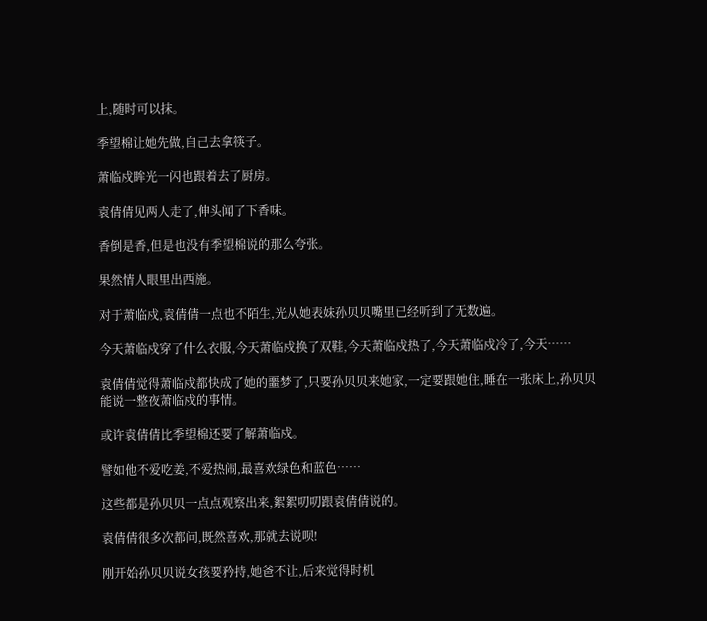上,随时可以抹。

季望棉让她先做,自己去拿筷子。

萧临戍眸光一闪也跟着去了厨房。

袁倩倩见两人走了,伸头闻了下香味。

香倒是香,但是也没有季望棉说的那么夸张。

果然情人眼里出西施。

对于萧临戍,袁倩倩一点也不陌生,光从她表妹孙贝贝嘴里已经听到了无数遍。

今天萧临戍穿了什么衣服,今天萧临戍换了双鞋,今天萧临戍热了,今天萧临戍冷了,今天……

袁倩倩觉得萧临戍都快成了她的噩梦了,只要孙贝贝来她家,一定要跟她住,睡在一张床上,孙贝贝能说一整夜萧临戍的事情。

或许袁倩倩比季望棉还要了解萧临戍。

譬如他不爱吃姜,不爱热闹,最喜欢绿色和蓝色……

这些都是孙贝贝一点点观察出来,絮絮叨叨跟袁倩倩说的。

袁倩倩很多次都问,既然喜欢,那就去说呗!

刚开始孙贝贝说女孩要矜持,她爸不让,后来觉得时机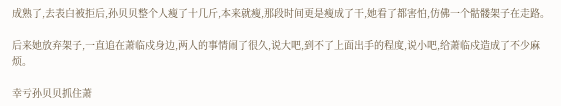成熟了,去表白被拒后,孙贝贝整个人瘦了十几斤,本来就瘦,那段时间更是瘦成了干,她看了都害怕,仿佛一个骷髅架子在走路。

后来她放弃架子,一直追在萧临戍身边,两人的事情闹了很久,说大吧,到不了上面出手的程度,说小吧,给萧临戍造成了不少麻烦。

幸亏孙贝贝抓住萧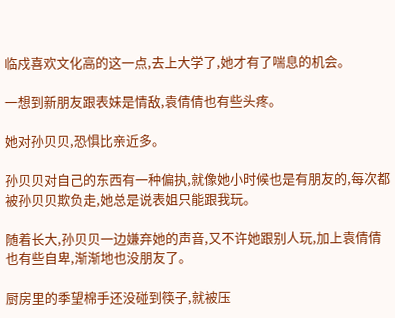临戍喜欢文化高的这一点,去上大学了,她才有了喘息的机会。

一想到新朋友跟表妹是情敌,袁倩倩也有些头疼。

她对孙贝贝,恐惧比亲近多。

孙贝贝对自己的东西有一种偏执,就像她小时候也是有朋友的,每次都被孙贝贝欺负走,她总是说表姐只能跟我玩。

随着长大,孙贝贝一边嫌弃她的声音,又不许她跟别人玩,加上袁倩倩也有些自卑,渐渐地也没朋友了。

厨房里的季望棉手还没碰到筷子,就被压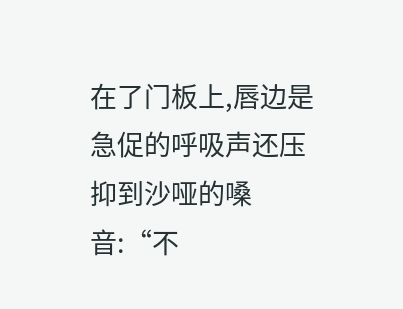在了门板上,唇边是急促的呼吸声还压抑到沙哑的嗓音:“不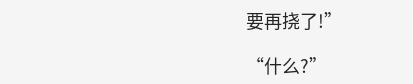要再挠了!”

“什么?”